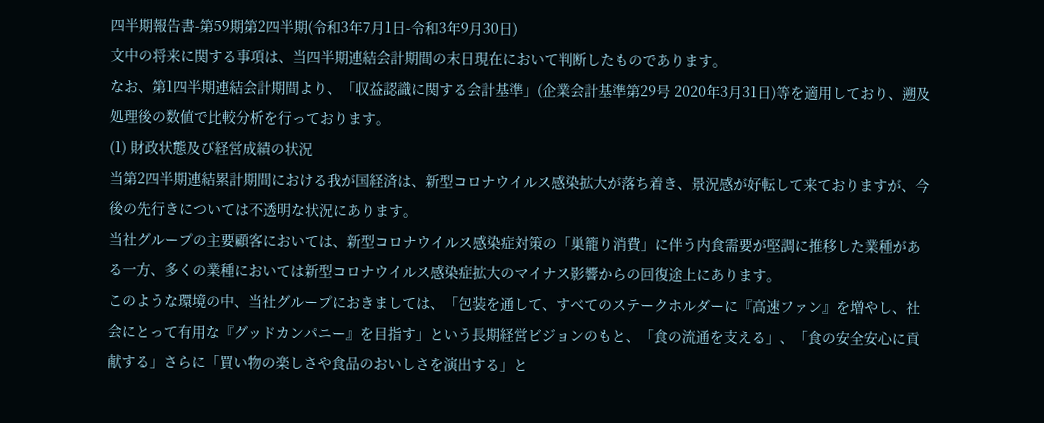四半期報告書-第59期第2四半期(令和3年7月1日-令和3年9月30日)
文中の将来に関する事項は、当四半期連結会計期間の末日現在において判断したものであります。
なお、第1四半期連結会計期間より、「収益認識に関する会計基準」(企業会計基準第29号 2020年3月31日)等を適用しており、遡及処理後の数値で比較分析を行っております。
(1) 財政状態及び経営成績の状況
当第2四半期連結累計期間における我が国経済は、新型コロナウイルス感染拡大が落ち着き、景況感が好転して来ておりますが、今後の先行きについては不透明な状況にあります。
当社グループの主要顧客においては、新型コロナウイルス感染症対策の「巣籠り消費」に伴う内食需要が堅調に推移した業種がある一方、多くの業種においては新型コロナウイルス感染症拡大のマイナス影響からの回復途上にあります。
このような環境の中、当社グループにおきましては、「包装を通して、すべてのステークホルダーに『高速ファン』を増やし、社会にとって有用な『グッドカンパニー』を目指す」という長期経営ビジョンのもと、「食の流通を支える」、「食の安全安心に貢献する」さらに「買い物の楽しさや食品のおいしさを演出する」と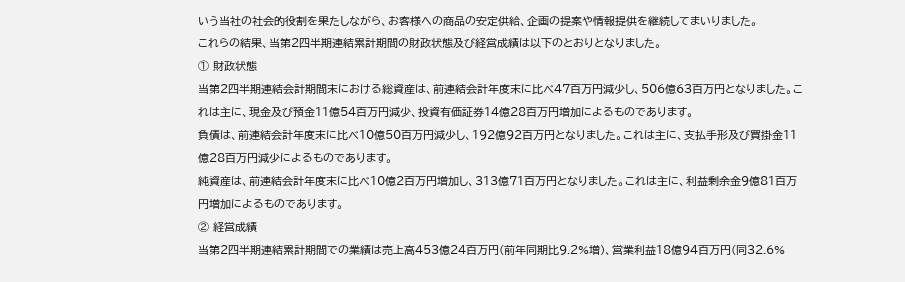いう当社の社会的役割を果たしながら、お客様への商品の安定供給、企画の提案や情報提供を継続してまいりました。
これらの結果、当第2四半期連結累計期間の財政状態及び経営成績は以下のとおりとなりました。
① 財政状態
当第2四半期連結会計期間末における総資産は、前連結会計年度末に比べ47百万円減少し、506億63百万円となりました。これは主に、現金及び預金11億54百万円減少、投資有価証券14億28百万円増加によるものであります。
負債は、前連結会計年度末に比べ10億50百万円減少し、192億92百万円となりました。これは主に、支払手形及び買掛金11億28百万円減少によるものであります。
純資産は、前連結会計年度末に比べ10億2百万円増加し、313億71百万円となりました。これは主に、利益剰余金9億81百万円増加によるものであります。
② 経営成績
当第2四半期連結累計期間での業績は売上高453億24百万円(前年同期比9.2%増)、営業利益18億94百万円(同32.6%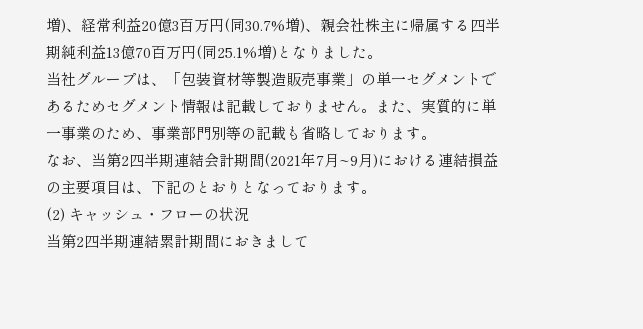増)、経常利益20億3百万円(同30.7%増)、親会社株主に帰属する四半期純利益13億70百万円(同25.1%増)となりました。
当社グループは、「包装資材等製造販売事業」の単一セグメントであるためセグメント情報は記載しておりません。また、実質的に単一事業のため、事業部門別等の記載も省略しております。
なお、当第2四半期連結会計期間(2021年7月~9月)における連結損益の主要項目は、下記のとおりとなっております。
(2) キャッシュ・フローの状況
当第2四半期連結累計期間におきまして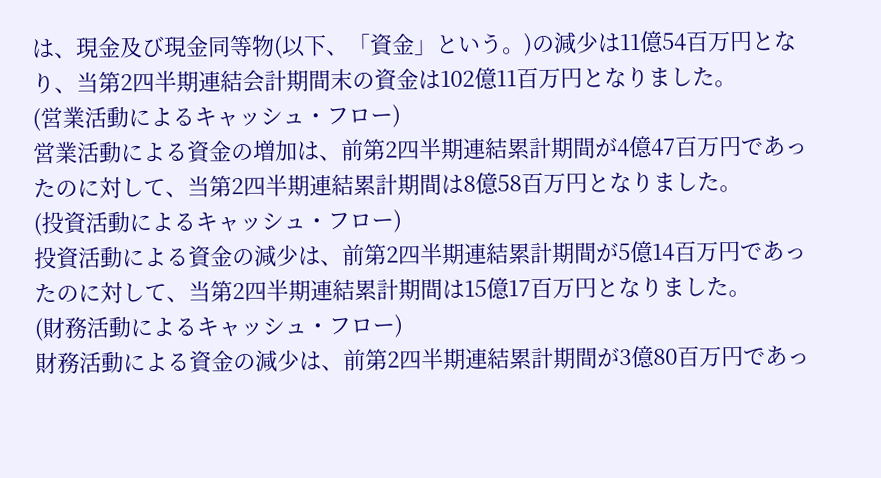は、現金及び現金同等物(以下、「資金」という。)の減少は11億54百万円となり、当第2四半期連結会計期間末の資金は102億11百万円となりました。
(営業活動によるキャッシュ・フロー)
営業活動による資金の増加は、前第2四半期連結累計期間が4億47百万円であったのに対して、当第2四半期連結累計期間は8億58百万円となりました。
(投資活動によるキャッシュ・フロー)
投資活動による資金の減少は、前第2四半期連結累計期間が5億14百万円であったのに対して、当第2四半期連結累計期間は15億17百万円となりました。
(財務活動によるキャッシュ・フロー)
財務活動による資金の減少は、前第2四半期連結累計期間が3億80百万円であっ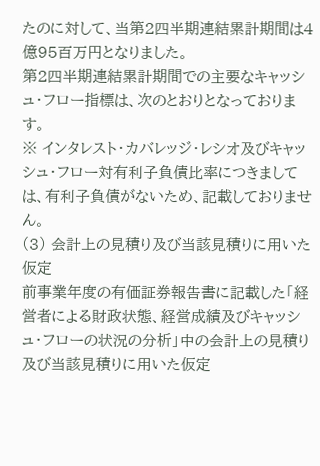たのに対して、当第2四半期連結累計期間は4億95百万円となりました。
第2四半期連結累計期間での主要なキャッシュ・フロー指標は、次のとおりとなっております。
※ インタレスト・カバレッジ・レシオ及びキャッシュ・フロー対有利子負債比率につきましては、有利子負債がないため、記載しておりません。
(3) 会計上の見積り及び当該見積りに用いた仮定
前事業年度の有価証券報告書に記載した「経営者による財政状態、経営成績及びキャッシュ・フローの状況の分析」中の会計上の見積り及び当該見積りに用いた仮定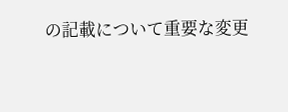の記載について重要な変更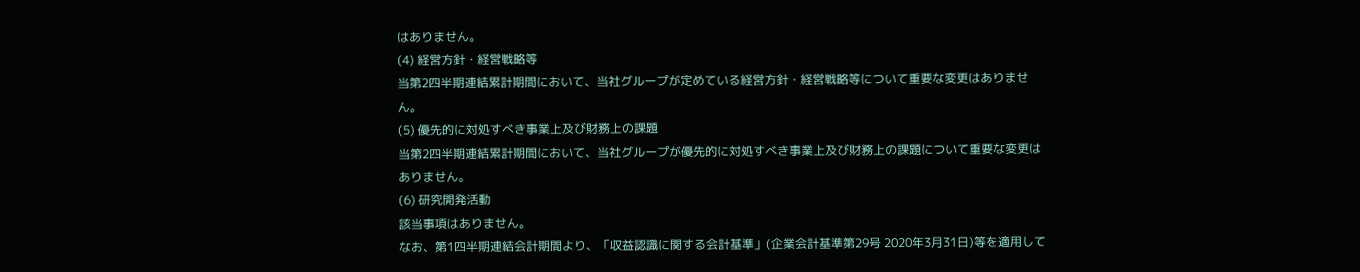はありません。
(4) 経営方針・経営戦略等
当第2四半期連結累計期間において、当社グループが定めている経営方針・経営戦略等について重要な変更はありません。
(5) 優先的に対処すべき事業上及び財務上の課題
当第2四半期連結累計期間において、当社グループが優先的に対処すべき事業上及び財務上の課題について重要な変更はありません。
(6) 研究開発活動
該当事項はありません。
なお、第1四半期連結会計期間より、「収益認識に関する会計基準」(企業会計基準第29号 2020年3月31日)等を適用して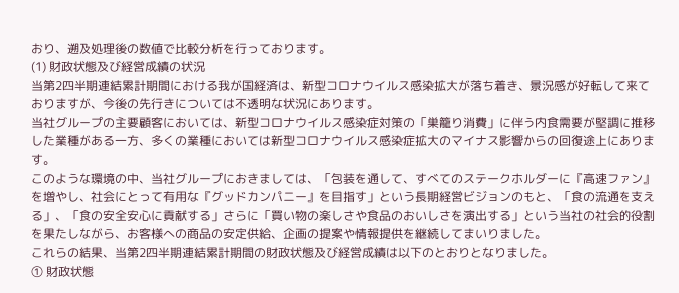おり、遡及処理後の数値で比較分析を行っております。
(1) 財政状態及び経営成績の状況
当第2四半期連結累計期間における我が国経済は、新型コロナウイルス感染拡大が落ち着き、景況感が好転して来ておりますが、今後の先行きについては不透明な状況にあります。
当社グループの主要顧客においては、新型コロナウイルス感染症対策の「巣籠り消費」に伴う内食需要が堅調に推移した業種がある一方、多くの業種においては新型コロナウイルス感染症拡大のマイナス影響からの回復途上にあります。
このような環境の中、当社グループにおきましては、「包装を通して、すべてのステークホルダーに『高速ファン』を増やし、社会にとって有用な『グッドカンパニー』を目指す」という長期経営ビジョンのもと、「食の流通を支える」、「食の安全安心に貢献する」さらに「買い物の楽しさや食品のおいしさを演出する」という当社の社会的役割を果たしながら、お客様への商品の安定供給、企画の提案や情報提供を継続してまいりました。
これらの結果、当第2四半期連結累計期間の財政状態及び経営成績は以下のとおりとなりました。
① 財政状態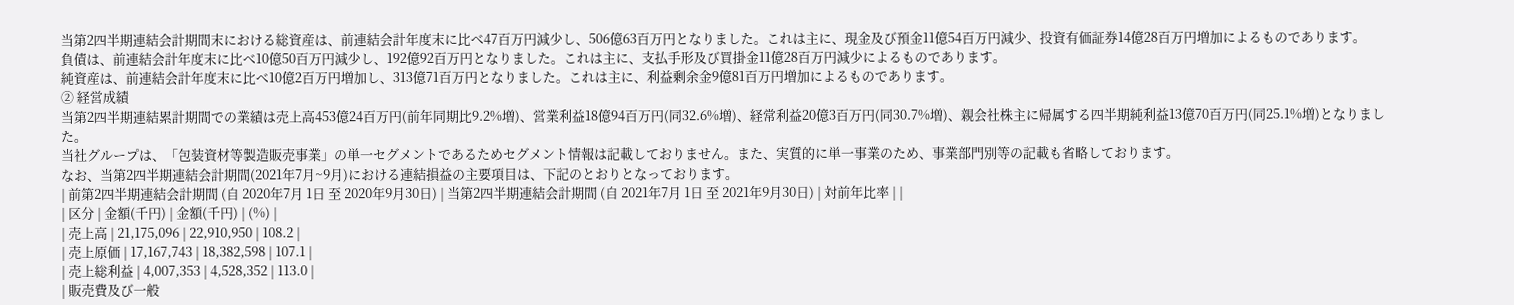当第2四半期連結会計期間末における総資産は、前連結会計年度末に比べ47百万円減少し、506億63百万円となりました。これは主に、現金及び預金11億54百万円減少、投資有価証券14億28百万円増加によるものであります。
負債は、前連結会計年度末に比べ10億50百万円減少し、192億92百万円となりました。これは主に、支払手形及び買掛金11億28百万円減少によるものであります。
純資産は、前連結会計年度末に比べ10億2百万円増加し、313億71百万円となりました。これは主に、利益剰余金9億81百万円増加によるものであります。
② 経営成績
当第2四半期連結累計期間での業績は売上高453億24百万円(前年同期比9.2%増)、営業利益18億94百万円(同32.6%増)、経常利益20億3百万円(同30.7%増)、親会社株主に帰属する四半期純利益13億70百万円(同25.1%増)となりました。
当社グループは、「包装資材等製造販売事業」の単一セグメントであるためセグメント情報は記載しておりません。また、実質的に単一事業のため、事業部門別等の記載も省略しております。
なお、当第2四半期連結会計期間(2021年7月~9月)における連結損益の主要項目は、下記のとおりとなっております。
| 前第2四半期連結会計期間 (自 2020年7月 1日 至 2020年9月30日) | 当第2四半期連結会計期間 (自 2021年7月 1日 至 2021年9月30日) | 対前年比率 | |
| 区分 | 金額(千円) | 金額(千円) | (%) |
| 売上高 | 21,175,096 | 22,910,950 | 108.2 |
| 売上原価 | 17,167,743 | 18,382,598 | 107.1 |
| 売上総利益 | 4,007,353 | 4,528,352 | 113.0 |
| 販売費及び一般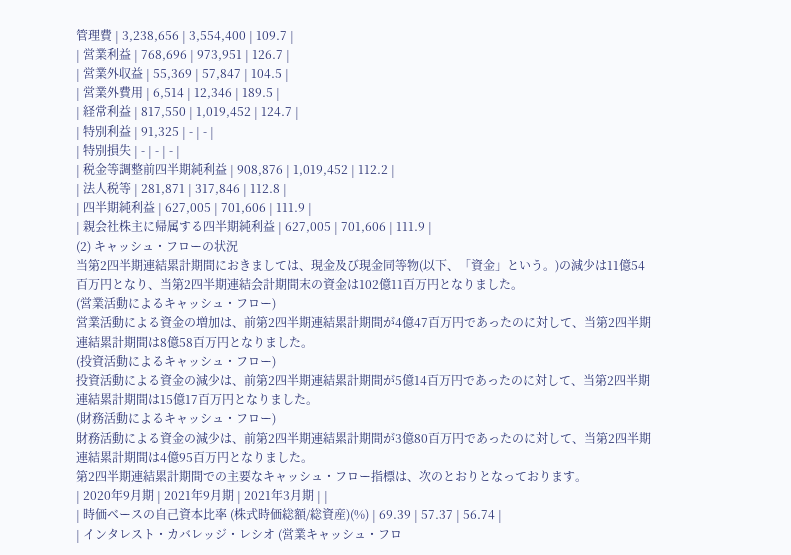管理費 | 3,238,656 | 3,554,400 | 109.7 |
| 営業利益 | 768,696 | 973,951 | 126.7 |
| 営業外収益 | 55,369 | 57,847 | 104.5 |
| 営業外費用 | 6,514 | 12,346 | 189.5 |
| 経常利益 | 817,550 | 1,019,452 | 124.7 |
| 特別利益 | 91,325 | - | - |
| 特別損失 | - | - | - |
| 税金等調整前四半期純利益 | 908,876 | 1,019,452 | 112.2 |
| 法人税等 | 281,871 | 317,846 | 112.8 |
| 四半期純利益 | 627,005 | 701,606 | 111.9 |
| 親会社株主に帰属する四半期純利益 | 627,005 | 701,606 | 111.9 |
(2) キャッシュ・フローの状況
当第2四半期連結累計期間におきましては、現金及び現金同等物(以下、「資金」という。)の減少は11億54百万円となり、当第2四半期連結会計期間末の資金は102億11百万円となりました。
(営業活動によるキャッシュ・フロー)
営業活動による資金の増加は、前第2四半期連結累計期間が4億47百万円であったのに対して、当第2四半期連結累計期間は8億58百万円となりました。
(投資活動によるキャッシュ・フロー)
投資活動による資金の減少は、前第2四半期連結累計期間が5億14百万円であったのに対して、当第2四半期連結累計期間は15億17百万円となりました。
(財務活動によるキャッシュ・フロー)
財務活動による資金の減少は、前第2四半期連結累計期間が3億80百万円であったのに対して、当第2四半期連結累計期間は4億95百万円となりました。
第2四半期連結累計期間での主要なキャッシュ・フロー指標は、次のとおりとなっております。
| 2020年9月期 | 2021年9月期 | 2021年3月期 | |
| 時価ベースの自己資本比率 (株式時価総額/総資産)(%) | 69.39 | 57.37 | 56.74 |
| インタレスト・カバレッジ・レシオ (営業キャッシュ・フロ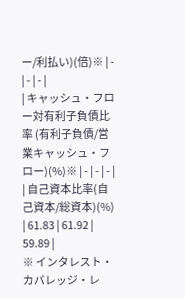ー/利払い)(倍)※ | - | - | - |
| キャッシュ・フロー対有利子負債比率 (有利子負債/営業キャッシュ・フロー)(%)※ | - | - | - |
| 自己資本比率(自己資本/総資本)(%) | 61.83 | 61.92 | 59.89 |
※ インタレスト・カバレッジ・レ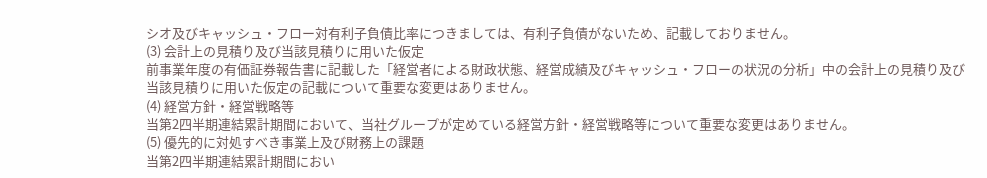シオ及びキャッシュ・フロー対有利子負債比率につきましては、有利子負債がないため、記載しておりません。
(3) 会計上の見積り及び当該見積りに用いた仮定
前事業年度の有価証券報告書に記載した「経営者による財政状態、経営成績及びキャッシュ・フローの状況の分析」中の会計上の見積り及び当該見積りに用いた仮定の記載について重要な変更はありません。
(4) 経営方針・経営戦略等
当第2四半期連結累計期間において、当社グループが定めている経営方針・経営戦略等について重要な変更はありません。
(5) 優先的に対処すべき事業上及び財務上の課題
当第2四半期連結累計期間におい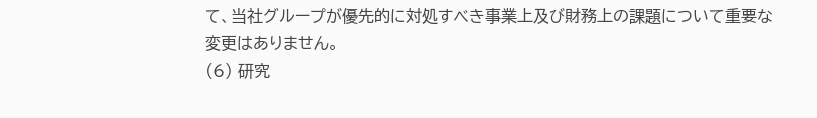て、当社グループが優先的に対処すべき事業上及び財務上の課題について重要な変更はありません。
(6) 研究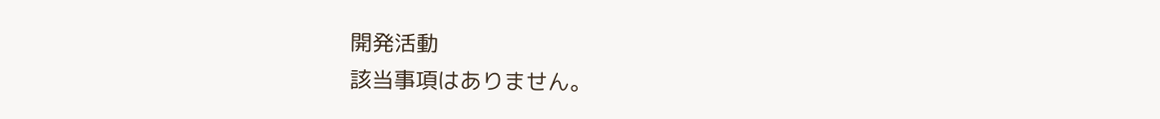開発活動
該当事項はありません。